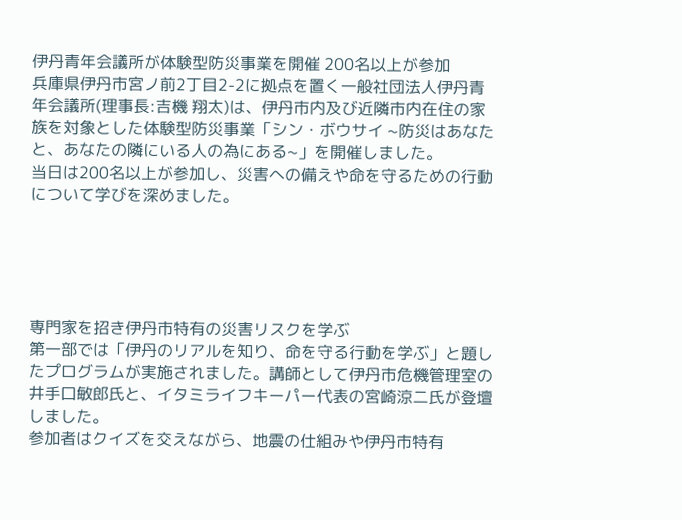伊丹青年会議所が体験型防災事業を開催 200名以上が参加
兵庫県伊丹市宮ノ前2丁目2-2に拠点を置く一般社団法人伊丹青年会議所(理事長:吉機 翔太)は、伊丹市内及び近隣市内在住の家族を対象とした体験型防災事業「シン・ボウサイ ~防災はあなたと、あなたの隣にいる人の為にある~」を開催しました。
当日は200名以上が参加し、災害への備えや命を守るための行動について学びを深めました。





専門家を招き伊丹市特有の災害リスクを学ぶ
第一部では「伊丹のリアルを知り、命を守る行動を学ぶ」と題したプログラムが実施されました。講師として伊丹市危機管理室の井手口敏郎氏と、イタミライフキーパー代表の宮崎涼二氏が登壇しました。
参加者はクイズを交えながら、地震の仕組みや伊丹市特有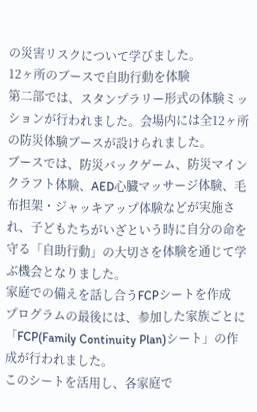の災害リスクについて学びました。
12ヶ所のブースで自助行動を体験
第二部では、スタンプラリー形式の体験ミッションが行われました。会場内には全12ヶ所の防災体験ブースが設けられました。
ブースでは、防災バックゲーム、防災マインクラフト体験、AED心臓マッサージ体験、毛布担架・ジャッキアップ体験などが実施され、子どもたちがいざという時に自分の命を守る「自助行動」の大切さを体験を通じて学ぶ機会となりました。
家庭での備えを話し合うFCPシートを作成
プログラムの最後には、参加した家族ごとに「FCP(Family Continuity Plan)シート」の作成が行われました。
このシートを活用し、各家庭で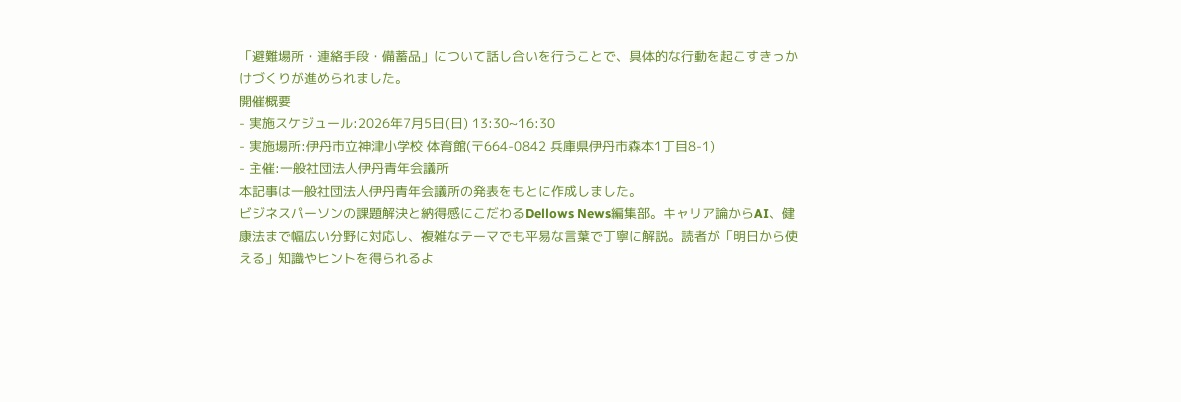「避難場所・連絡手段・備蓄品」について話し合いを行うことで、具体的な行動を起こすきっかけづくりが進められました。
開催概要
- 実施スケジュール:2026年7月5日(日) 13:30~16:30
- 実施場所:伊丹市立神津小学校 体育館(〒664-0842 兵庫県伊丹市森本1丁目8-1)
- 主催:一般社団法人伊丹青年会議所
本記事は一般社団法人伊丹青年会議所の発表をもとに作成しました。
ビジネスパーソンの課題解決と納得感にこだわるDellows News編集部。キャリア論からAI、健康法まで幅広い分野に対応し、複雑なテーマでも平易な言葉で丁寧に解説。読者が「明日から使える」知識やヒントを得られるよ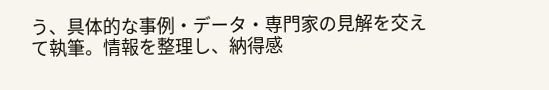う、具体的な事例・データ・専門家の見解を交えて執筆。情報を整理し、納得感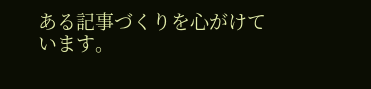ある記事づくりを心がけています。